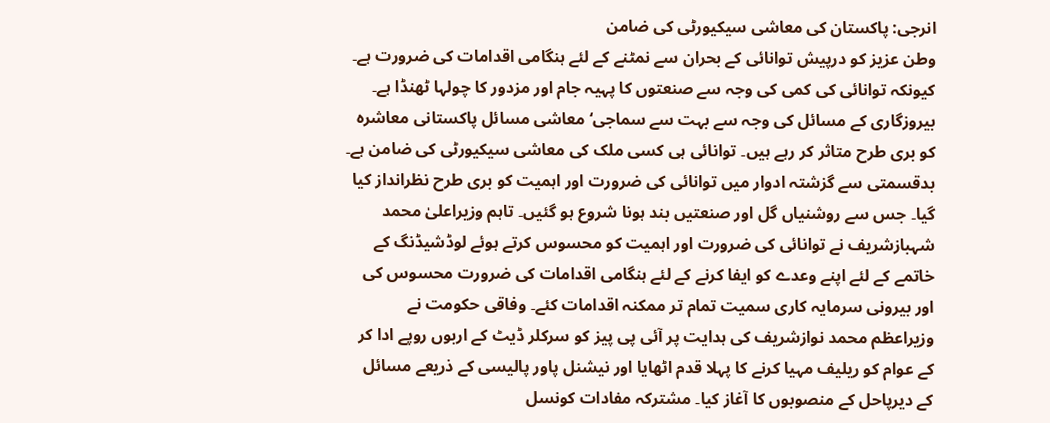انرجی: پاکستان کی معاشی سیکیورٹی کی ضامن
وطن عزیز کو درپیش توانائی کے بحران سے نمٹنے کے لئے ہنگامی اقدامات کی ضرورت ہے۔ کیونکہ توانائی کی کمی کی وجہ سے صنعتوں کا پہیہ جام اور مزدور کا چولہا ٹھنڈا ہے۔ بیروزگاری کے مسائل کی وجہ سے بہت سے سماجی‘ معاشی مسائل پاکستانی معاشرہ کو بری طرح متاثر کر رہے ہیں۔ توانائی ہی کسی ملک کی معاشی سیکیورٹی کی ضامن ہے۔ بدقسمتی سے گزشتہ ادوار میں توانائی کی ضرورت اور اہمیت کو بری طرح نظرانداز کیا گیا۔ جس سے روشنیاں گل اور صنعتیں بند ہونا شروع ہو گئیں۔ تاہم وزیراعلیٰ محمد شہبازشریف نے توانائی کی ضرورت اور اہمیت کو محسوس کرتے ہوئے لوڈشیڈنگ کے خاتمے کے لئے اپنے وعدے کو ایفا کرنے کے لئے ہنگامی اقدامات کی ضرورت محسوس کی اور بیرونی سرمایہ کاری سمیت تمام تر ممکنہ اقدامات کئے۔ وفاقی حکومت نے وزیراعظم محمد نوازشریف کی ہدایت پر آئی پی پیز کو سرکلر ڈیٹ کے اربوں روپے ادا کر کے عوام کو ریلیف مہیا کرنے کا پہلا قدم اٹھایا اور نیشنل پاور پالیسی کے ذریعے مسائل کے دیرپاحل کے منصوبوں کا آغاز کیا۔ مشترکہ مفادات کونسل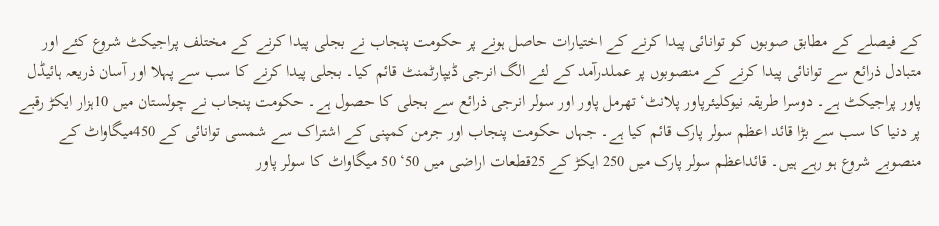کے فیصلے کے مطابق صوبوں کو توانائی پیدا کرنے کے اختیارات حاصل ہونے پر حکومت پنجاب نے بجلی پیدا کرنے کے مختلف پراجیکٹ شروع کئے اور متبادل ذرائع سے توانائی پیدا کرنے کے منصوبوں پر عملدرآمد کے لئے الگ انرجی ڈیپارٹمنٹ قائم کیا۔ بجلی پیدا کرنے کا سب سے پہلا اور آسان ذریعہ ہائیڈل پاور پراجیکٹ ہے۔ دوسرا طریقہ نیوکلیئرپاور پلانٹ‘ تھرمل پاور اور سولر انرجی ذرائع سے بجلی کا حصول ہے۔ حکومت پنجاب نے چولستان میں 10ہزار ایکڑ رقبے پر دنیا کا سب سے بڑا قائد اعظم سولر پارک قائم کیا ہے۔ جہاں حکومت پنجاب اور جرمن کمپنی کے اشتراک سے شمسی توانائی کے 450میگاواٹ کے منصوبے شروع ہو رہے ہیں۔ قائداعظم سولر پارک میں 250 ایکڑ کے 25قطعات اراضی میں 50‘ 50 میگاواٹ کا سولر پاور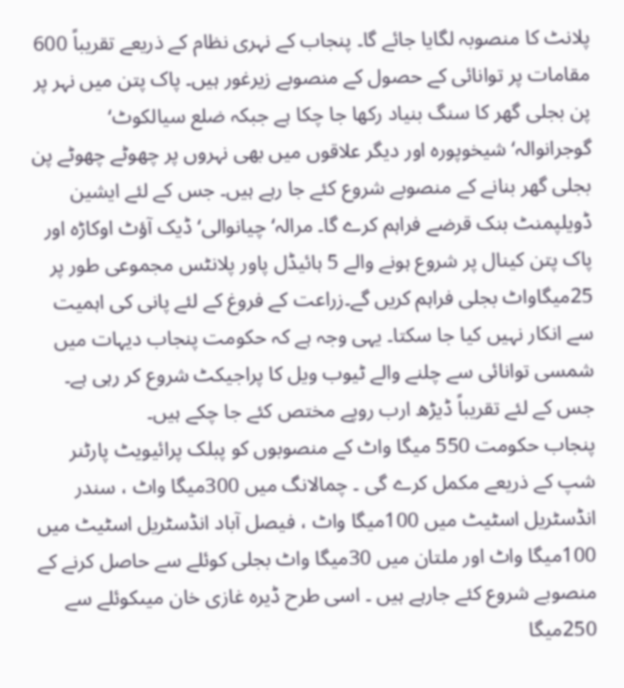پلانٹ کا منصوبہ لگایا جائے گا۔ پنجاب کے نہری نظام کے ذریعے تقریباً 600 مقامات پر توانائی کے حصول کے منصوبے زیرغور ہیں۔ پاک پتن میں نہر پر پن بجلی گھر کا سنگ بنیاد رکھا جا چکا ہے جبکہ ضلع سیالکوٹ‘ گوجرانوالہ‘ شیخوپورہ اور دیگر علاقوں میں بھی نہروں پر چھوٹے چھوٹے پن بجلی گھر بنانے کے منصوبے شروع کئے جا رہے ہیں۔ جس کے لئے ایشین ڈویلپمنٹ بنک قرضے فراہم کرے گا۔ مرالہ‘ چیانوالی‘ ڈیک آؤٹ اوکاڑہ اور پاک پتن کینال پر شروع ہونے والے 5 ہائیڈل پاور پلانٹس مجموعی طور پر 25میگاواٹ بجلی فراہم کریں گے۔زراعت کے فروغ کے لئے پانی کی اہمیت سے انکار نہیں کیا جا سکتا۔ یہی وجہ ہے کہ حکومت پنجاب دیہات میں شمسی توانائی سے چلنے والے ٹیوب ویل کا پراجیکٹ شروع کر رہی ہے۔ جس کے لئے تقریباً ڈیڑھ ارب روپے مختص کئے جا چکے ہیں۔
پنجاب حکومت 550 میگا واٹ کے منصوبوں کو پبلک پرائیویٹ پارٹنر شپ کے ذریعے مکمل کرے گی ۔ چمالانگ میں 300میگا واٹ ، سندر انڈسٹریل اسٹیٹ میں 100میگا واٹ ، فیصل آباد انڈسٹریل اسٹیٹ میں 100میگا واٹ اور ملتان میں 30میگا واٹ بجلی کوئلے سے حاصل کرنے کے منصوبے شروع کئے جارہے ہیں ۔ اسی طرح ڈیرہ غازی خان میںکوئلے سے 250میگا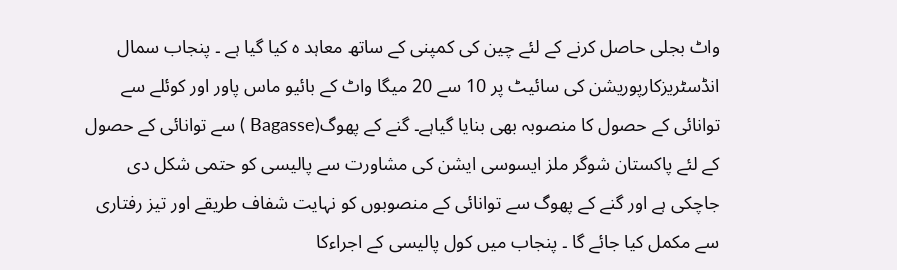واٹ بجلی حاصل کرنے کے لئے چین کی کمپنی کے ساتھ معاہد ہ کیا گیا ہے ۔ پنجاب سمال انڈسٹریزکارپوریشن کی سائیٹ پر 10 سے 20 میگا واٹ کے بائیو ماس پاور اور کوئلے سے توانائی کے حصول کا منصوبہ بھی بنایا گیاہے۔ گنے کے پھوگ(Bagasse ) سے توانائی کے حصول کے لئے پاکستان شوگر ملز ایسوسی ایشن کی مشاورت سے پالیسی کو حتمی شکل دی جاچکی ہے اور گنے کے پھوگ سے توانائی کے منصوبوں کو نہایت شفاف طریقے اور تیز رفتاری سے مکمل کیا جائے گا ۔ پنجاب میں کول پالیسی کے اجراءکا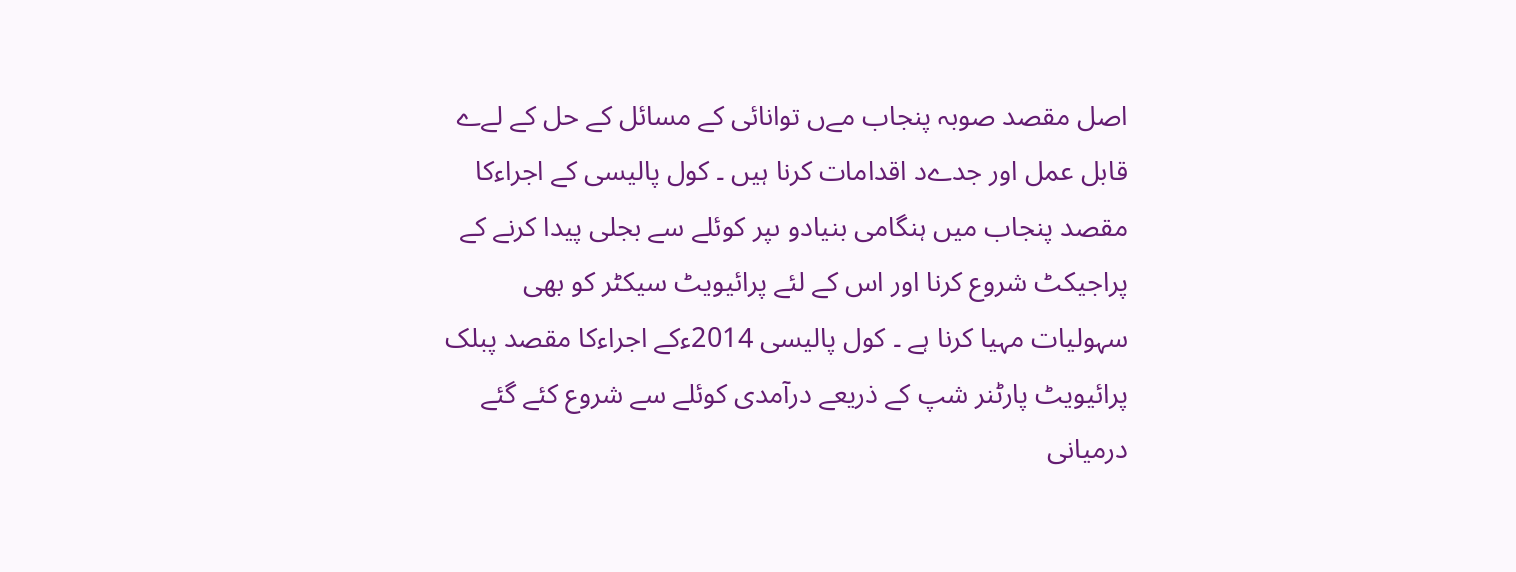اصل مقصد صوبہ پنجاب مےں توانائی کے مسائل کے حل کے لےے قابل عمل اور جدےد اقدامات کرنا ہیں ۔ کول پالیسی کے اجراءکا مقصد پنجاب میں ہنگامی بنیادو ںپر کوئلے سے بجلی پیدا کرنے کے پراجیکٹ شروع کرنا اور اس کے لئے پرائیویٹ سیکٹر کو بھی سہولیات مہیا کرنا ہے ۔ کول پالیسی 2014ءکے اجراءکا مقصد پبلک پرائیویٹ پارٹنر شپ کے ذریعے درآمدی کوئلے سے شروع کئے گئے درمیانی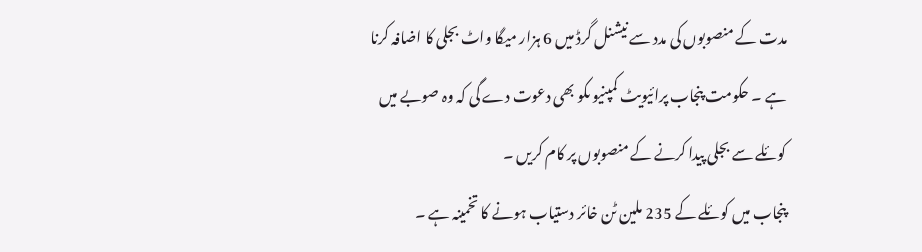مدت کے منصوبوں کی مدد سے نیشنل گرڈ میں 6 ہزار میگا واٹ بجلی کا اضافہ کرنا ہے ۔ حکومت پنجاب پرائیویٹ کمپنیو ںکو بھی دعوت دے گی کہ وہ صوبے میں کوئلے سے بجلی پیدا کرنے کے منصوبوں پر کام کریں ۔
پنجاب میں کوئلے کے 235 ملین ٹن خائر دستیاب ہونے کا تخمینہ ہے ۔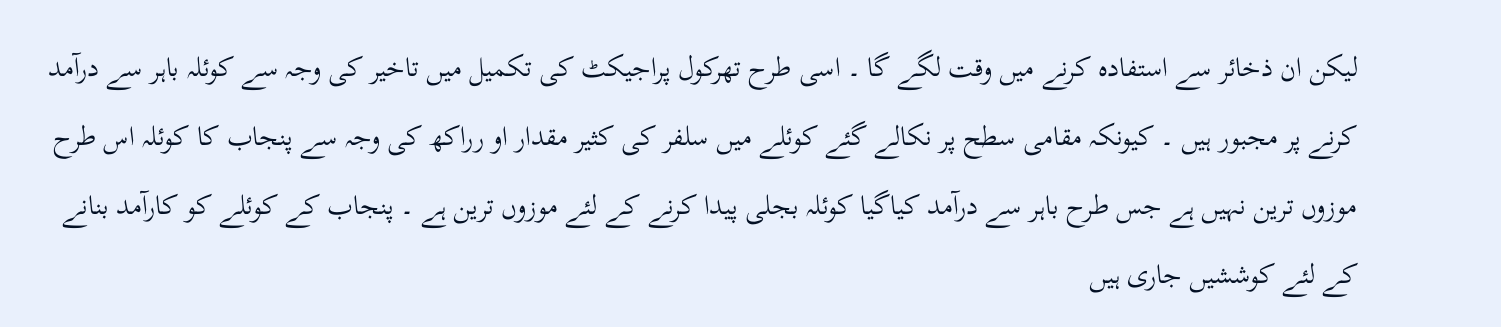لیکن ان ذخائر سے استفادہ کرنے میں وقت لگے گا ۔ اسی طرح تھرکول پراجیکٹ کی تکمیل میں تاخیر کی وجہ سے کوئلہ باہر سے درآمد کرنے پر مجبور ہیں ۔ کیونکہ مقامی سطح پر نکالے گئے کوئلے میں سلفر کی کثیر مقدار او رراکھ کی وجہ سے پنجاب کا کوئلہ اس طرح موزوں ترین نہیں ہے جس طرح باہر سے درآمد کیاگیا کوئلہ بجلی پیدا کرنے کے لئے موزوں ترین ہے ۔ پنجاب کے کوئلے کو کارآمد بنانے کے لئے کوششیں جاری ہیں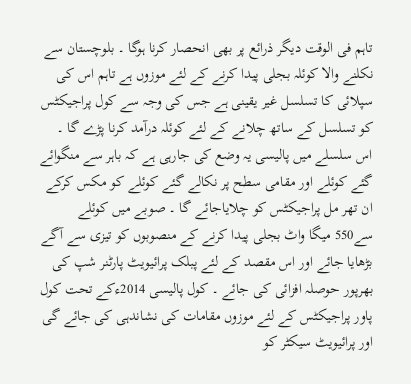تاہم فی الوقت دیگر ذرائع پر بھی انحصار کرنا ہوگا ۔ بلوچستان سے نکلنے والا کوئلہ بجلی پیدا کرنے کے لئے موزوں ہے تاہم اس کی سپلائی کا تسلسل غیر یقینی ہے جس کی وجہ سے کول پراجیکٹس کو تسلسل کے ساتھ چلانے کے لئے کوئلہ درآمد کرنا پڑے گا ۔ اس سلسلے میں پالیسی یہ وضع کی جارہی ہے کہ باہر سے منگوائے گئے کوئلے اور مقامی سطح پر نکالے گئے کوئلے کو مکس کرکے ان تھر مل پراجیکٹس کو چلایاجائے گا ۔ صوبے میں کوئلے سے550 میگا واٹ بجلی پیدا کرنے کے منصوبوں کو تیزی سے آگے بڑھایا جائے اور اس مقصد کے لئے پبلک پرائیویٹ پارٹنر شپ کی بھرپور حوصلہ افزائی کی جائے ۔ کول پالیسی 2014ءکے تحت کول پاور پراجیکٹس کے لئے موزوں مقامات کی نشاندہی کی جائے گی اور پرائیویٹ سیکٹر کو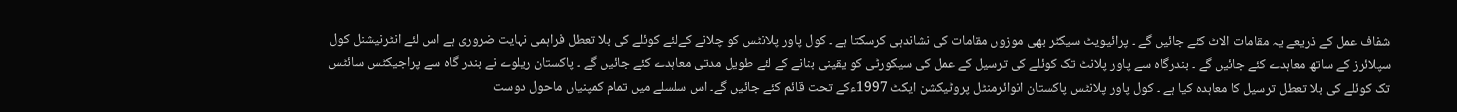شفاف عمل کے ذریعے یہ مقامات الاٹ کئے جائیں گے ۔ پرائیویٹ سیکٹر بھی موزوں مقامات کی نشاندہی کرسکتا ہے ۔ کول پاور پلانٹس کو چلانے کےلئے کوئلے کی بلا تعطل فراہمی نہایت ضروری ہے اس لئے انٹرنیشنل کول سپلائرز کے ساتھ معاہدے کئے جائیں گے ۔ بندرگاہ سے پاور پلانٹ تک کوئلے کی ترسیل کے عمل کی سیکورٹی کو یقینی بنانے کے لئے طویل مدتی معاہدے کئے جائیں گے ۔ پاکستان ریلوے نے بندر گاہ سے پراجیکٹس سائٹس تک کوئلے کی بلا تعطل ترسیل کا معاہدہ کیا ہے ۔ کول پاور پلانٹس پاکستان انوائرمنٹل پروٹیکشن ایکٹ 1997ءکے تحت قائم کئے جائیں گے۔ اس سلسلے میں تمام کمپنیاں ماحول دوست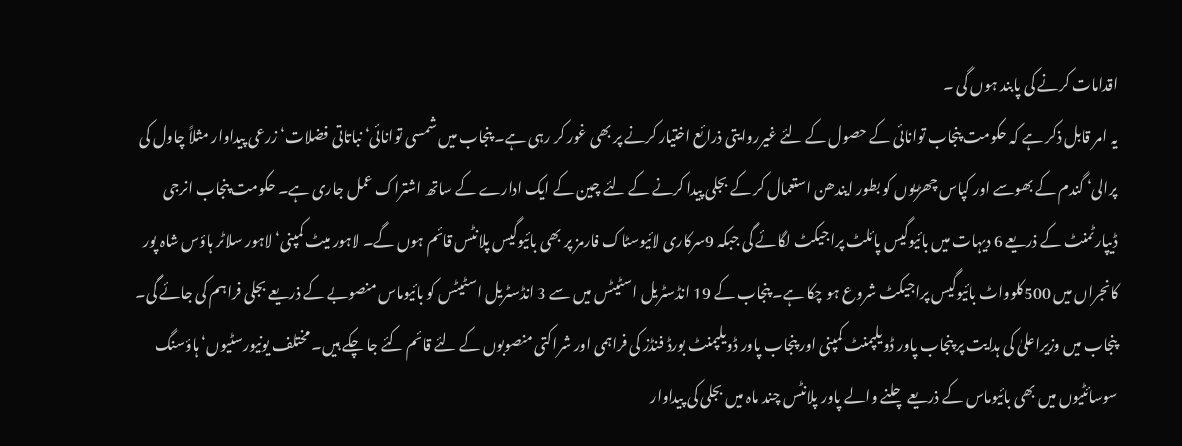اقدامات کرنے کی پابند ہوں گی ۔
یہ امر قابل ذکر ہے کہ حکومت پنجاب توانائی کے حصول کے لئے غیرروایتی ذرائع اختیار کرنے پر بھی غور کر رہی ہے۔ پنجاب میں شمسی توانائی‘ نباتاتی فضلات‘ زرعی پیداوار مثلاً چاول کی پرالی‘ گندم کے بھوسے اور کپاس چھڑیوں کو بطور ایندھن استعمال کر کے بجلی پیدا کرنے کے لئے چین کے ایک ادارے کے ساتھ اشتراک عمل جاری ہے۔ حکومت پنجاب انرجی ڈیپارٹمنٹ کے ذریعے 6 دیہات میں بائیوگیس پائلٹ پراجیکٹ لگائے گی جبکہ 9سرکاری لائیوسٹاک فارمز پر بھی بائیوگیس پلانٹس قائم ہوں گے۔ لاہور میٹ کمپنی‘ لاہور سلاٹر ہاؤس شاہ پور کانجراں میں 500کلوواٹ بائیوگیس پراجیکٹ شروع ہو چکا ہے۔ پنجاب کے 19 انڈسٹریل اسٹیٹس میں سے 3 انڈسٹریل اسٹیٹس کو بائیوماس منصوبے کے ذریعے بجلی فراہم کی جائے گی۔
پنجاب میں وزیراعلیٰ کی ہدایت پر پنجاب پاور ڈویلپمنٹ کمپنی اور پنجاب پاور ڈویلپمنٹ بورڈ فنڈز کی فراہمی اور شراکتی منصوبوں کے لئے قائم کئے جا چکے ہیں۔ مختلف یونیورسٹیوں‘ ہاؤسنگ سوسائٹیوں میں بھی بائیوماس کے ذریعے چلنے والے پاور پلانٹس چند ماہ میں بجلی کی پیداوار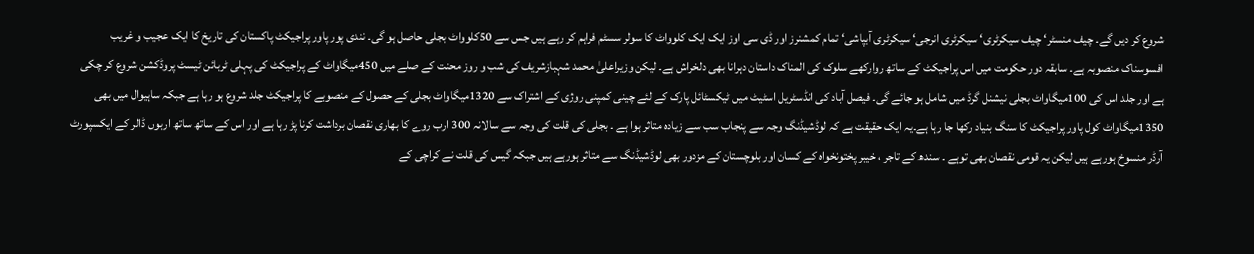شروع کر دیں گے۔ چیف منسٹر‘ چیف سیکرٹری‘ سیکرٹری انرجی‘ سیکرٹری آبپاشی‘ تمام کمشنرز اور ڈی سی اوز ایک ایک کلوواٹ کا سولر سسٹم فراہم کر رہے ہیں جس سے 50کلوواٹ بجلی حاصل ہو گی۔ نندی پور پاور پراجیکٹ پاکستان کی تاریخ کا ایک عجیب و غریب افسوسناک منصوبہ ہے۔ سابقہ دور حکومت میں اس پراجیکٹ کے ساتھ روارکھے سلوک کی المناک داستان دہرانا بھی دلخراش ہے۔ لیکن وزیراعلیٰ محمد شہبازشریف کی شب و روز محنت کے صلے میں 450میگاواٹ کے پراجیکٹ کی پہلی ٹربائن ٹیسٹ پروڈکشن شروع کر چکی ہے اور جلد اس کی 100میگاواٹ بجلی نیشنل گرڈ میں شامل ہو جائے گی۔ فیصل آباد کی انڈسٹریل اسٹیٹ میں ٹیکسٹائل پارک کے لئے چینی کمپنی روژی کے اشتراک سے 1320میگاواٹ بجلی کے حصول کے منصوبے کا پراجیکٹ جلد شروع ہو رہا ہے جبکہ ساہیوال میں بھی 1350میگاواٹ کول پاور پراجیکٹ کا سنگ بنیاد رکھا جا رہا ہے۔یہ ایک حقیقت ہے کہ لوڈشیڈنگ وجہ سے پنجاب سب سے زیادہ متاثر ہوا ہے ۔ بجلی کی قلت کی وجہ سے سالانہ 300 ارب روے کا بھاری نقصان برداشت کرنا پڑ رہا ہے اور اس کے ساتھ ساتھ اربوں ڈالر کے ایکسپورٹ آرڈر منسوخ ہورہے ہیں لیکن یہ قومی نقصان بھی توہے ۔ سندھ کے تاجر ، خیبر پختونخواہ کے کسان اور بلوچستان کے مزدور بھی لوڈشیڈنگ سے متاثر ہورہے ہیں جبکہ گیس کی قلت نے کراچی کے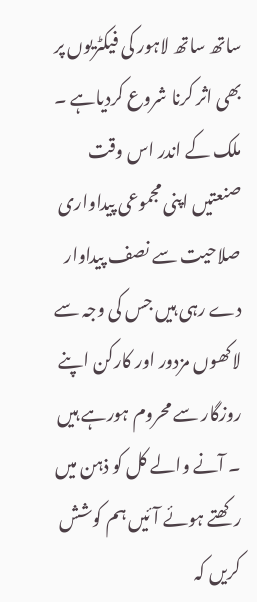ساتھ ساتھ لاہور کی فیکٹریوں پر بھی اثر کرنا شروع کردیاہے ۔ ملک کے اندر اس وقت صنعتیں اپنی مجموعی پیداواری صلاحیت سے نصف پیداوار دے رہی ہیں جس کی وجہ سے لاکھوں مزدور اور کارکن اپنے روزگار سے محروم ہورہے ہیں ۔ آنے والے کل کو ذہن میں رکھتے ہوئے آئیں ہم کوشش کریں کہ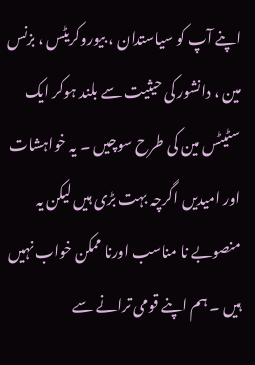اپنے آپ کو سیاستدان ، بیوروکریٹس ، بزنس مین ، دانشور کی حیثیت سے بلند ہوکر ایک سٹیٹس مین کی طرح سوچیں ۔ یہ خواہشات اور امیدیں اگرچہ بہت بڑی ہیں لیکن یہ منصوبے نا مناسب اورنا ممکن خواب نہیں ہیں ۔ ہم اپنے قومی ترانے سے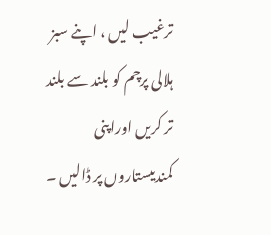ترغیب لیں ، اپنے سبز ہلالی پرچم کو بلند سے بلند تر کریں اوراپنی کمندیںستاروں پر ڈالیں ۔